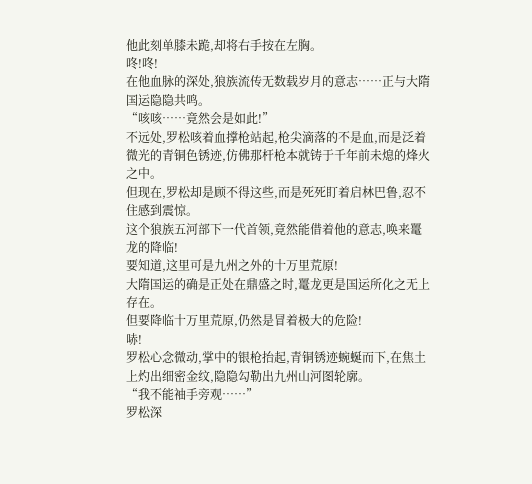他此刻单膝未跪,却将右手按在左胸。
咚!咚!
在他血脉的深处,狼族流传无数载岁月的意志……正与大隋国运隐隐共鸣。
“咳咳……竟然会是如此!”
不远处,罗松咳着血撑枪站起,枪尖滴落的不是血,而是泛着微光的青铜色锈迹,仿佛那杆枪本就铸于千年前未熄的烽火之中。
但现在,罗松却是顾不得这些,而是死死盯着启林巴鲁,忍不住感到震惊。
这个狼族五河部下一代首领,竟然能借着他的意志,唤来鼍龙的降临!
要知道,这里可是九州之外的十万里荒原!
大隋国运的确是正处在鼎盛之时,鼍龙更是国运所化之无上存在。
但要降临十万里荒原,仍然是冒着极大的危险!
哧!
罗松心念微动,掌中的银枪抬起,青铜锈迹蜿蜒而下,在焦土上灼出细密金纹,隐隐勾勒出九州山河图轮廓。
“我不能袖手旁观……”
罗松深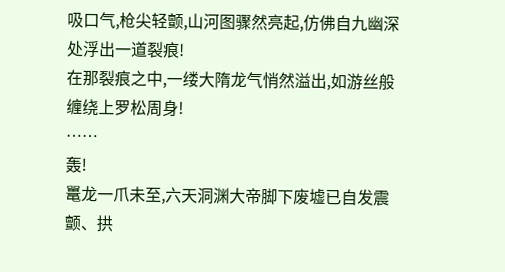吸口气,枪尖轻颤,山河图骤然亮起,仿佛自九幽深处浮出一道裂痕!
在那裂痕之中,一缕大隋龙气悄然溢出,如游丝般缠绕上罗松周身!
……
轰!
鼍龙一爪未至,六天洞渊大帝脚下废墟已自发震颤、拱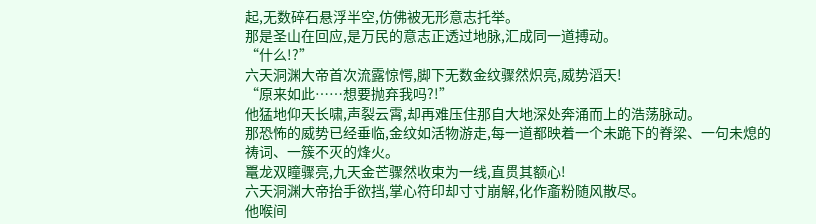起,无数碎石悬浮半空,仿佛被无形意志托举。
那是圣山在回应,是万民的意志正透过地脉,汇成同一道搏动。
“什么!?”
六天洞渊大帝首次流露惊愕,脚下无数金纹骤然炽亮,威势滔天!
“原来如此……想要抛弃我吗?!”
他猛地仰天长啸,声裂云霄,却再难压住那自大地深处奔涌而上的浩荡脉动。
那恐怖的威势已经垂临,金纹如活物游走,每一道都映着一个未跪下的脊梁、一句未熄的祷词、一簇不灭的烽火。
鼍龙双瞳骤亮,九天金芒骤然收束为一线,直贯其额心!
六天洞渊大帝抬手欲挡,掌心符印却寸寸崩解,化作齑粉随风散尽。
他喉间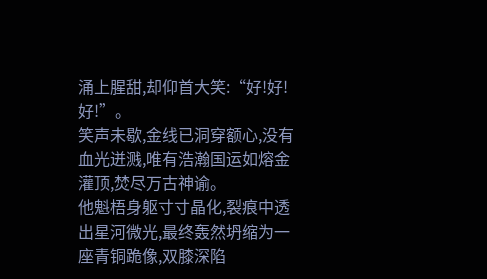涌上腥甜,却仰首大笑:“好!好!好!”。
笑声未歇,金线已洞穿额心,没有血光迸溅,唯有浩瀚国运如熔金灌顶,焚尽万古神谕。
他魁梧身躯寸寸晶化,裂痕中透出星河微光,最终轰然坍缩为一座青铜跪像,双膝深陷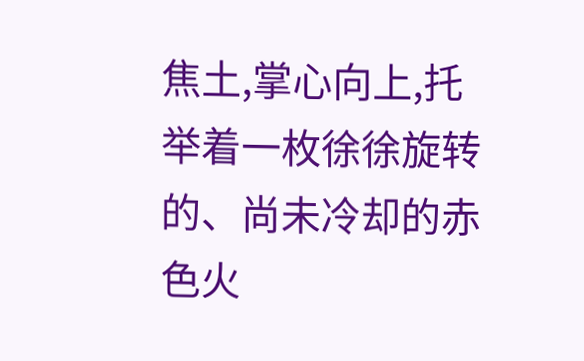焦土,掌心向上,托举着一枚徐徐旋转的、尚未冷却的赤色火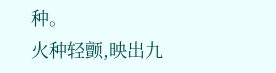种。
火种轻颤,映出九